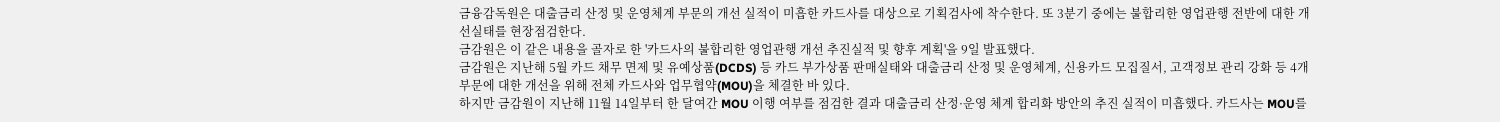금융감독원은 대출금리 산정 및 운영체계 부문의 개선 실적이 미흡한 카드사를 대상으로 기획검사에 착수한다. 또 3분기 중에는 불합리한 영업관행 전반에 대한 개선실태를 현장점검한다.
금감원은 이 같은 내용을 골자로 한 '카드사의 불합리한 영업관행 개선 추진실적 및 향후 계획'을 9일 발표했다.
금감원은 지난해 5월 카드 채무 면제 및 유예상품(DCDS) 등 카드 부가상품 판매실태와 대출금리 산정 및 운영체계, 신용카드 모집질서, 고객정보 관리 강화 등 4개 부문에 대한 개선을 위해 전체 카드사와 업무협약(MOU)을 체결한 바 있다.
하지만 금감원이 지난해 11월 14일부터 한 달여간 MOU 이행 여부를 점검한 결과 대출금리 산정·운영 체계 합리화 방안의 추진 실적이 미흡했다. 카드사는 MOU를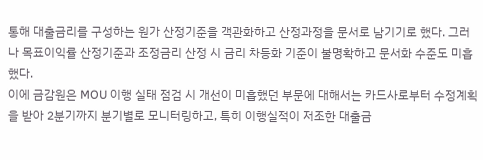통해 대출금리를 구성하는 원가 산정기준을 객관화하고 산정과정을 문서로 남기기로 했다. 그러나 목표이익률 산정기준과 조정금리 산정 시 금리 차등화 기준이 불명확하고 문서화 수준도 미흡했다.
이에 금감원은 MOU 이행 실태 점검 시 개선이 미흡했던 부문에 대해서는 카드사로부터 수정계획을 받아 2분기까지 분기별로 모니터링하고, 특히 이행실적이 저조한 대출금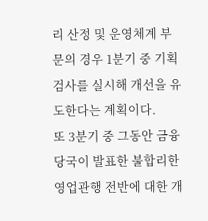리 산정 및 운영체계 부문의 경우 1분기 중 기획검사를 실시해 개선을 유도한다는 계획이다.
또 3분기 중 그동안 금융당국이 발표한 불합리한 영업관행 전반에 대한 개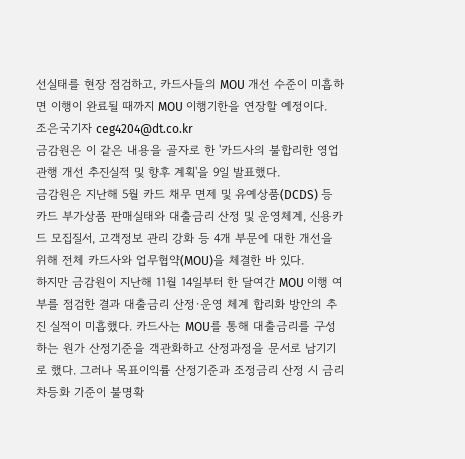선실태를 현장 점검하고, 카드사들의 MOU 개선 수준이 미흡하면 이행이 완료될 때까지 MOU 이행기한을 연장할 예정이다.
조은국기자 ceg4204@dt.co.kr
금감원은 이 같은 내용을 골자로 한 '카드사의 불합리한 영업관행 개선 추진실적 및 향후 계획'을 9일 발표했다.
금감원은 지난해 5월 카드 채무 면제 및 유예상품(DCDS) 등 카드 부가상품 판매실태와 대출금리 산정 및 운영체계, 신용카드 모집질서, 고객정보 관리 강화 등 4개 부문에 대한 개선을 위해 전체 카드사와 업무협약(MOU)을 체결한 바 있다.
하지만 금감원이 지난해 11월 14일부터 한 달여간 MOU 이행 여부를 점검한 결과 대출금리 산정·운영 체계 합리화 방안의 추진 실적이 미흡했다. 카드사는 MOU를 통해 대출금리를 구성하는 원가 산정기준을 객관화하고 산정과정을 문서로 남기기로 했다. 그러나 목표이익률 산정기준과 조정금리 산정 시 금리 차등화 기준이 불명확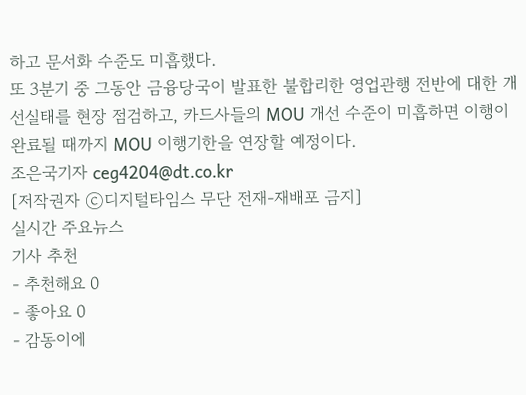하고 문서화 수준도 미흡했다.
또 3분기 중 그동안 금융당국이 발표한 불합리한 영업관행 전반에 대한 개선실태를 현장 점검하고, 카드사들의 MOU 개선 수준이 미흡하면 이행이 완료될 때까지 MOU 이행기한을 연장할 예정이다.
조은국기자 ceg4204@dt.co.kr
[저작권자 ⓒ디지털타임스 무단 전재-재배포 금지]
실시간 주요뉴스
기사 추천
- 추천해요 0
- 좋아요 0
- 감동이에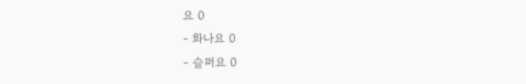요 0
- 화나요 0
- 슬퍼요 0